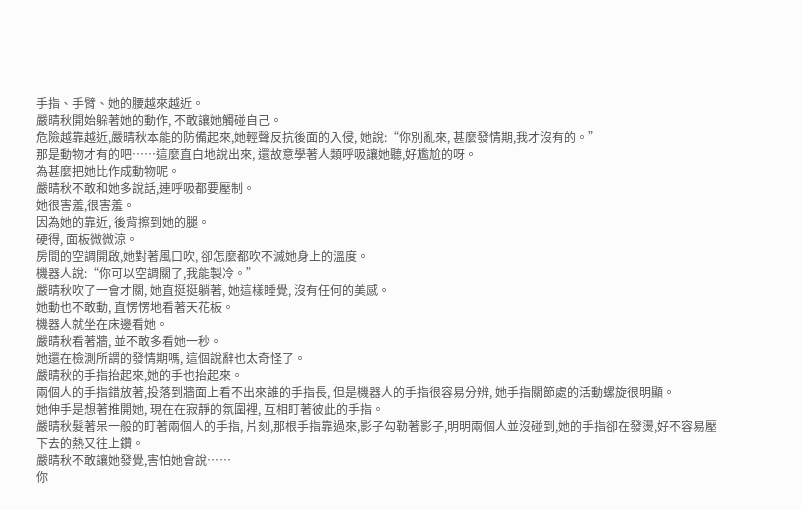手指、手臂、她的腰越來越近。
嚴晴秋開始躲著她的動作, 不敢讓她觸碰自己。
危險越靠越近,嚴晴秋本能的防備起來,她輕聲反抗後面的入侵, 她說:“你別亂來, 甚麼發情期,我才沒有的。”
那是動物才有的吧……這麼直白地說出來, 還故意學著人類呼吸讓她聽,好尷尬的呀。
為甚麼把她比作成動物呢。
嚴晴秋不敢和她多說話,連呼吸都要壓制。
她很害羞,很害羞。
因為她的靠近, 後背擦到她的腿。
硬得, 面板微微涼。
房間的空調開啟,她對著風口吹, 卻怎麼都吹不滅她身上的溫度。
機器人說:“你可以空調關了,我能製冷。”
嚴晴秋吹了一會才關, 她直挺挺躺著, 她這樣睡覺, 沒有任何的美感。
她動也不敢動, 直愣愣地看著天花板。
機器人就坐在床邊看她。
嚴晴秋看著牆, 並不敢多看她一秒。
她還在檢測所謂的發情期嗎, 這個說辭也太奇怪了。
嚴晴秋的手指抬起來,她的手也抬起來。
兩個人的手指錯放著,投落到牆面上看不出來誰的手指長, 但是機器人的手指很容易分辨, 她手指關節處的活動螺旋很明顯。
她伸手是想著推開她, 現在在寂靜的氛圍裡, 互相盯著彼此的手指。
嚴晴秋髮著呆一般的盯著兩個人的手指, 片刻,那根手指靠過來,影子勾勒著影子,明明兩個人並沒碰到,她的手指卻在發燙,好不容易壓下去的熱又往上鑽。
嚴晴秋不敢讓她發覺,害怕她會說……
你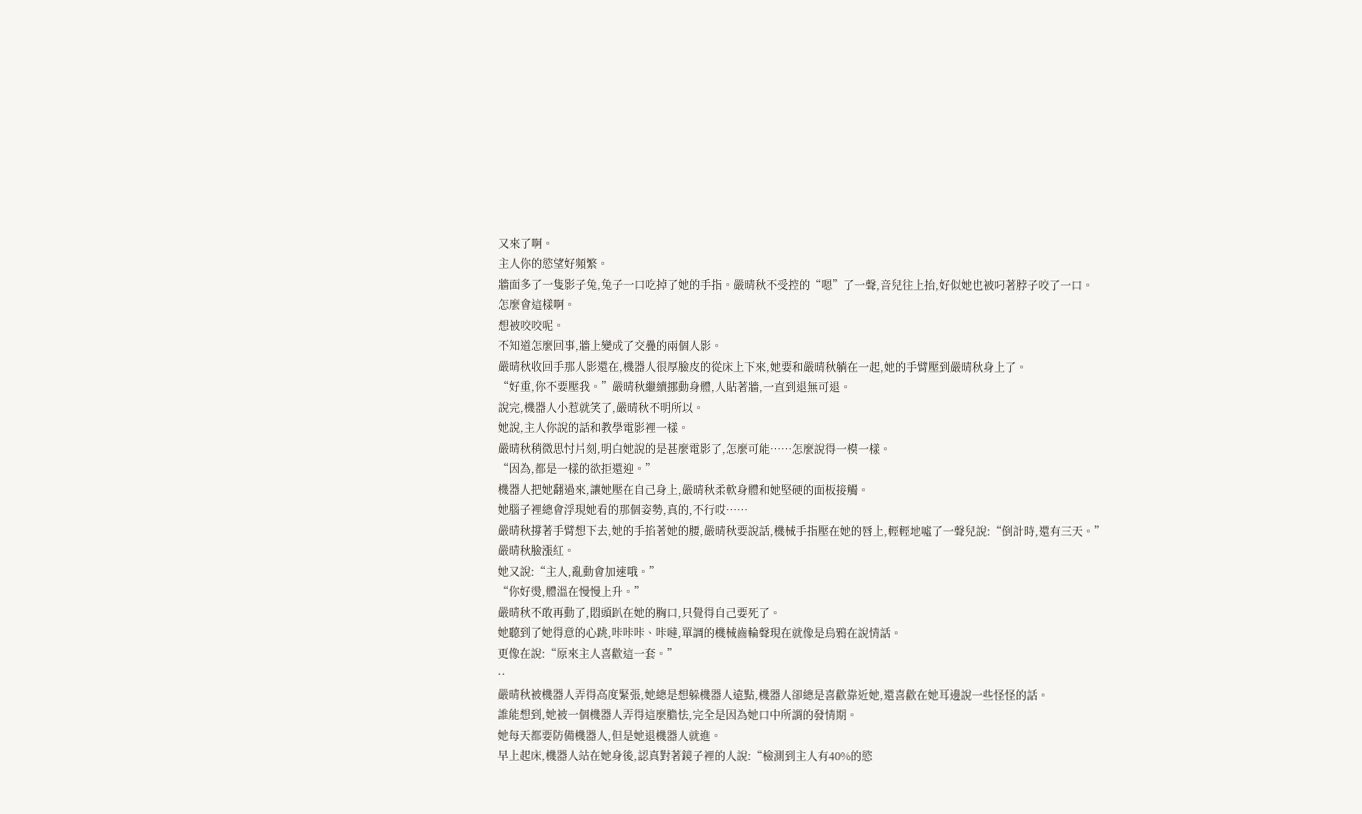又來了啊。
主人你的慾望好頻繁。
牆面多了一隻影子兔,兔子一口吃掉了她的手指。嚴晴秋不受控的“嗯”了一聲,音兒往上抬,好似她也被叼著脖子咬了一口。
怎麼會這樣啊。
想被咬咬呢。
不知道怎麼回事,牆上變成了交疊的兩個人影。
嚴晴秋收回手那人影還在,機器人很厚臉皮的從床上下來,她要和嚴晴秋躺在一起,她的手臂壓到嚴晴秋身上了。
“好重,你不要壓我。”嚴晴秋繼續挪動身體,人貼著牆,一直到退無可退。
說完,機器人小惹就笑了,嚴晴秋不明所以。
她說,主人你說的話和教學電影裡一樣。
嚴晴秋稍微思忖片刻,明白她說的是甚麼電影了,怎麼可能……怎麼說得一模一樣。
“因為,都是一樣的欲拒還迎。”
機器人把她翻過來,讓她壓在自己身上,嚴晴秋柔軟身體和她堅硬的面板接觸。
她腦子裡總會浮現她看的那個姿勢,真的,不行哎……
嚴晴秋撐著手臂想下去,她的手掐著她的腰,嚴晴秋要說話,機械手指壓在她的唇上,輕輕地噓了一聲兒說:“倒計時,還有三天。”
嚴晴秋臉漲紅。
她又說:“主人,亂動會加速哦。”
“你好燙,體溫在慢慢上升。”
嚴晴秋不敢再動了,悶頭趴在她的胸口,只覺得自己要死了。
她聽到了她得意的心跳,咔咔咔、咔噠,單調的機械齒輪聲現在就像是烏鴉在說情話。
更像在說:“原來主人喜歡這一套。”
··
嚴晴秋被機器人弄得高度緊張,她總是想躲機器人遠點,機器人卻總是喜歡靠近她,還喜歡在她耳邊說一些怪怪的話。
誰能想到,她被一個機器人弄得這麼膽怯,完全是因為她口中所謂的發情期。
她每天都要防備機器人,但是她退機器人就進。
早上起床,機器人站在她身後,認真對著鏡子裡的人說:“檢測到主人有40%的慾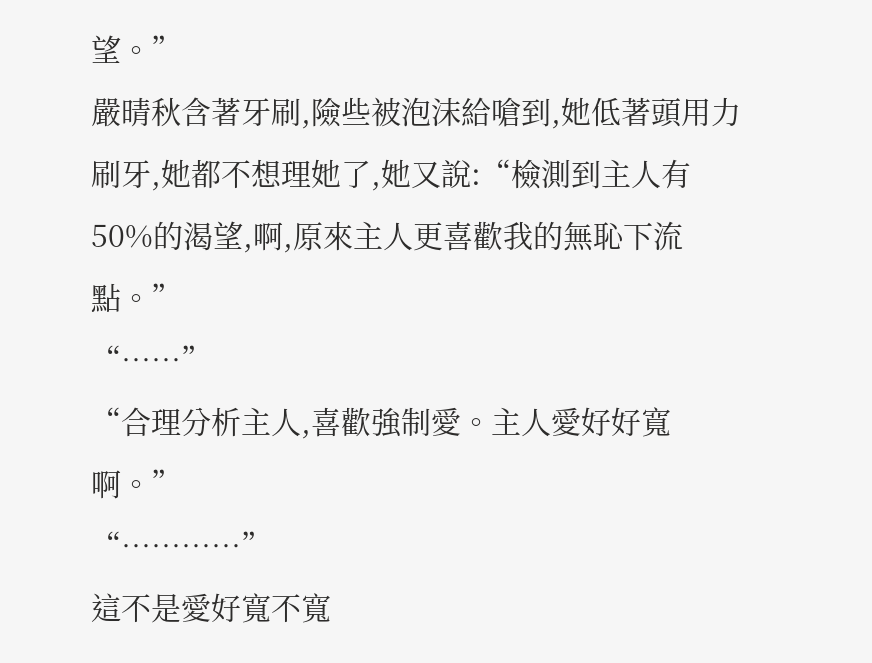望。”
嚴晴秋含著牙刷,險些被泡沫給嗆到,她低著頭用力刷牙,她都不想理她了,她又說:“檢測到主人有50%的渴望,啊,原來主人更喜歡我的無恥下流點。”
“……”
“合理分析主人,喜歡強制愛。主人愛好好寬啊。”
“…………”
這不是愛好寬不寬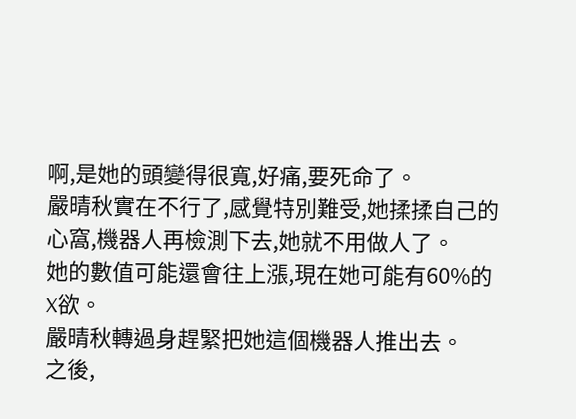啊,是她的頭變得很寬,好痛,要死命了。
嚴晴秋實在不行了,感覺特別難受,她揉揉自己的心窩,機器人再檢測下去,她就不用做人了。
她的數值可能還會往上漲,現在她可能有60%的X欲。
嚴晴秋轉過身趕緊把她這個機器人推出去。
之後,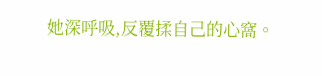她深呼吸,反覆揉自己的心窩。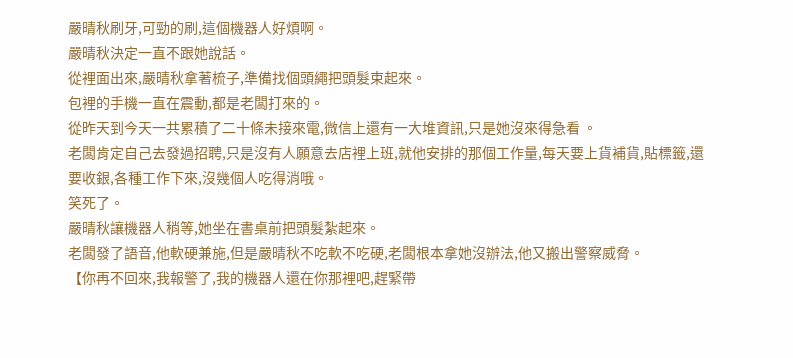嚴晴秋刷牙,可勁的刷,這個機器人好煩啊。
嚴晴秋決定一直不跟她說話。
從裡面出來,嚴晴秋拿著梳子,準備找個頭繩把頭髮束起來。
包裡的手機一直在震動,都是老闆打來的。
從昨天到今天一共累積了二十條未接來電,微信上還有一大堆資訊,只是她沒來得急看 。
老闆肯定自己去發過招聘,只是沒有人願意去店裡上班,就他安排的那個工作量,每天要上貨補貨,貼標籤,還要收銀,各種工作下來,沒幾個人吃得消哦。
笑死了。
嚴晴秋讓機器人稍等,她坐在書桌前把頭髮紮起來。
老闆發了語音,他軟硬兼施,但是嚴晴秋不吃軟不吃硬,老闆根本拿她沒辦法,他又搬出警察威脅。
【你再不回來,我報警了,我的機器人還在你那裡吧,趕緊帶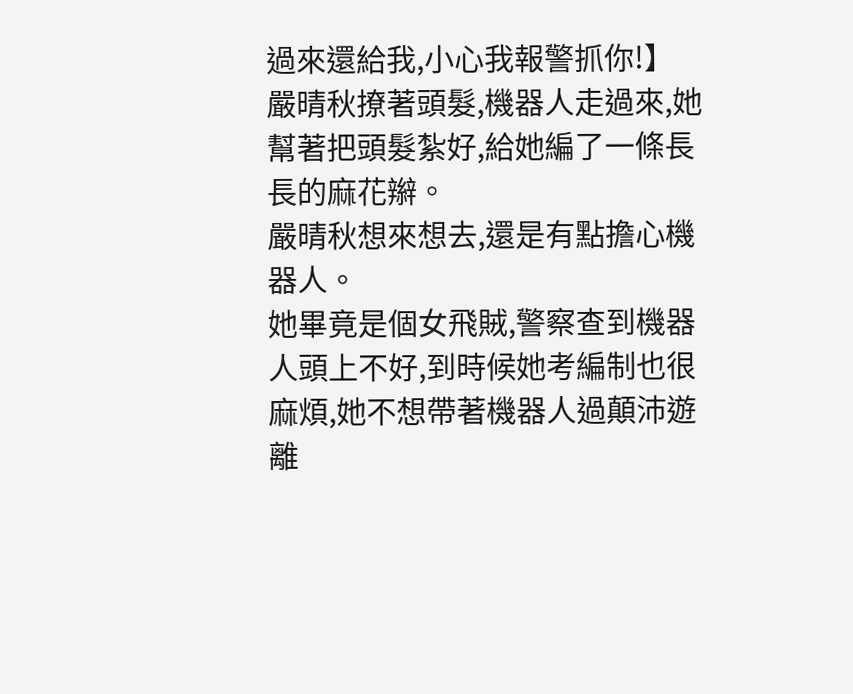過來還給我,小心我報警抓你!】
嚴晴秋撩著頭髮,機器人走過來,她幫著把頭髮紮好,給她編了一條長長的麻花辮。
嚴晴秋想來想去,還是有點擔心機器人。
她畢竟是個女飛賊,警察查到機器人頭上不好,到時候她考編制也很麻煩,她不想帶著機器人過顛沛遊離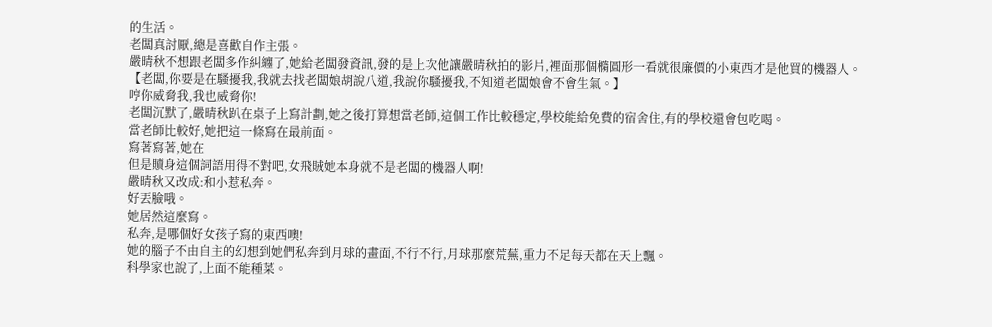的生活。
老闆真討厭,總是喜歡自作主張。
嚴晴秋不想跟老闆多作糾纏了,她給老闆發資訊,發的是上次他讓嚴晴秋拍的影片,裡面那個橢圓形一看就很廉價的小東西才是他買的機器人。
【老闆,你要是在騷擾我,我就去找老闆娘胡說八道,我說你騷擾我,不知道老闆娘會不會生氣。】
哼你威脅我,我也威脅你!
老闆沉默了,嚴晴秋趴在桌子上寫計劃,她之後打算想當老師,這個工作比較穩定,學校能給免費的宿舍住,有的學校還會包吃喝。
當老師比較好,她把這一條寫在最前面。
寫著寫著,她在
但是贖身這個詞語用得不對吧,女飛賊她本身就不是老闆的機器人啊!
嚴晴秋又改成:和小惹私奔。
好丟臉哦。
她居然這麼寫。
私奔,是哪個好女孩子寫的東西噢!
她的腦子不由自主的幻想到她們私奔到月球的畫面,不行不行,月球那麼荒蕪,重力不足每天都在天上飄。
科學家也說了,上面不能種菜。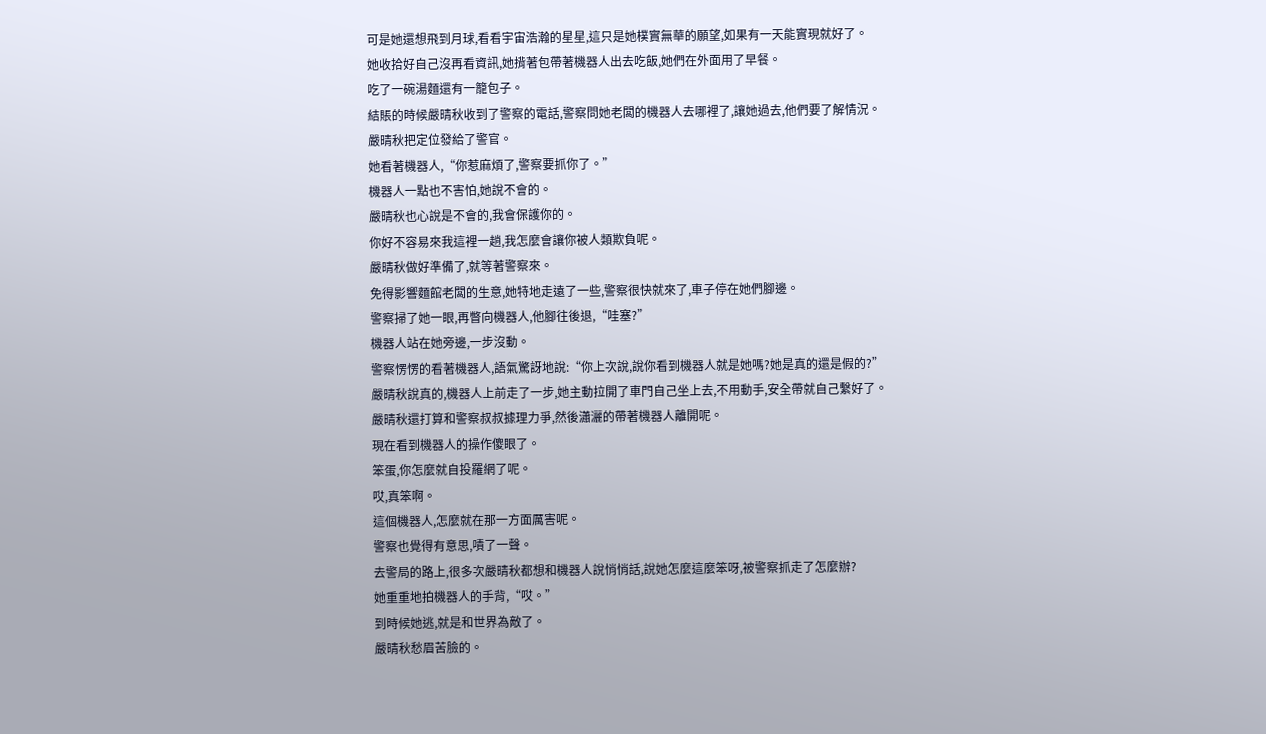可是她還想飛到月球,看看宇宙浩瀚的星星,這只是她樸實無華的願望,如果有一天能實現就好了。
她收拾好自己沒再看資訊,她揹著包帶著機器人出去吃飯,她們在外面用了早餐。
吃了一碗湯麵還有一籠包子。
結賬的時候嚴晴秋收到了警察的電話,警察問她老闆的機器人去哪裡了,讓她過去,他們要了解情況。
嚴晴秋把定位發給了警官。
她看著機器人,“你惹麻煩了,警察要抓你了。”
機器人一點也不害怕,她說不會的。
嚴晴秋也心說是不會的,我會保護你的。
你好不容易來我這裡一趟,我怎麼會讓你被人類欺負呢。
嚴晴秋做好準備了,就等著警察來。
免得影響麵館老闆的生意,她特地走遠了一些,警察很快就來了,車子停在她們腳邊。
警察掃了她一眼,再瞥向機器人,他腳往後退,“哇塞?”
機器人站在她旁邊,一步沒動。
警察愣愣的看著機器人,語氣驚訝地說:“你上次說,說你看到機器人就是她嗎?她是真的還是假的?”
嚴晴秋說真的,機器人上前走了一步,她主動拉開了車門自己坐上去,不用動手,安全帶就自己繫好了。
嚴晴秋還打算和警察叔叔據理力爭,然後瀟灑的帶著機器人離開呢。
現在看到機器人的操作傻眼了。
笨蛋,你怎麼就自投羅網了呢。
哎,真笨啊。
這個機器人,怎麼就在那一方面厲害呢。
警察也覺得有意思,嘖了一聲。
去警局的路上,很多次嚴晴秋都想和機器人說悄悄話,說她怎麼這麼笨呀,被警察抓走了怎麼辦?
她重重地拍機器人的手背,“哎。”
到時候她逃,就是和世界為敵了。
嚴晴秋愁眉苦臉的。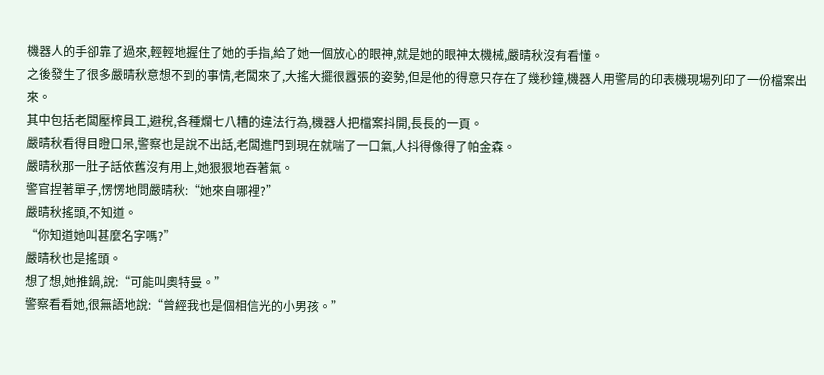機器人的手卻靠了過來,輕輕地握住了她的手指,給了她一個放心的眼神,就是她的眼神太機械,嚴晴秋沒有看懂。
之後發生了很多嚴晴秋意想不到的事情,老闆來了,大搖大擺很囂張的姿勢,但是他的得意只存在了幾秒鐘,機器人用警局的印表機現場列印了一份檔案出來。
其中包括老闆壓榨員工,避稅,各種爛七八糟的違法行為,機器人把檔案抖開,長長的一頁。
嚴晴秋看得目瞪口呆,警察也是說不出話,老闆進門到現在就喘了一口氣,人抖得像得了帕金森。
嚴晴秋那一肚子話依舊沒有用上,她狠狠地吞著氣。
警官捏著單子,愣愣地問嚴晴秋:“她來自哪裡?”
嚴晴秋搖頭,不知道。
“你知道她叫甚麼名字嗎?”
嚴晴秋也是搖頭。
想了想,她推鍋,說:“可能叫奧特曼。”
警察看看她,很無語地說:“曾經我也是個相信光的小男孩。”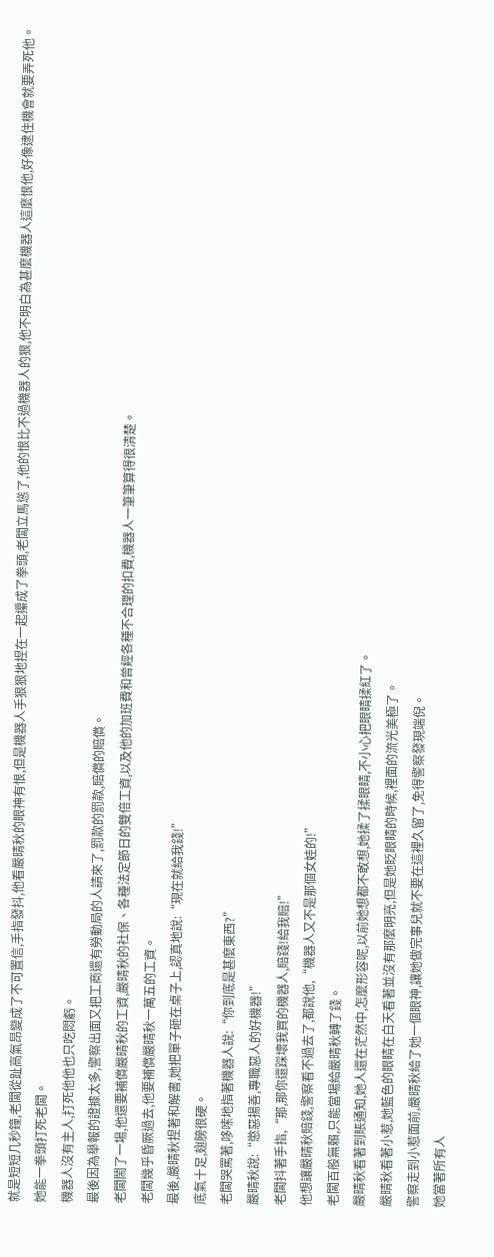就是短短几秒鐘,老闆從趾高氣昂變成了不可置信,手指發抖,他看嚴晴秋的眼神有恨,但是機器人手狠狠地捏在一起攥成了拳頭,老闆立馬慫了,他的恨比不過機器人的狠,他不明白為甚麼機器人這麼恨他,好像逮住機會就要弄死他。
她能一拳頭打死老闆。
機器人沒有主人,打死他他也只吃悶虧。
最後因為舉報的證據太多,警察出面又把工商還有勞動局的人請來了,罰款的罰款,賠償的賠償。
老闆鬧了一場,他還要補償嚴晴秋的工資,嚴晴秋的社保、各種法定節日的雙倍工資,以及他的加班費和曾經各種不合理的扣費,機器人一筆筆算得很清楚。
老闆幾乎昏厥過去,他要補償嚴晴秋一萬五的工資。
最後,嚴晴秋捏著和解書,她把單子砸在桌子上,認真地說:“現在就給我錢!”
底氣十足,翅膀很硬。
老闆哭罵著,哆嗦地指著機器人說:“你到底是甚麼東西?”
嚴晴秋說:“懲惡揚善,專職惡人的好機器!”
老闆抖著手指,“那,那你還踩壞我買的機器人,賠錢!給我賠!”
他想讓嚴晴秋賠錢,警察看不過去了,都說他,“機器人又不是那個女娃的!”
老闆百般無賴,只能當場給嚴晴秋轉了錢。
嚴晴秋看著到賬通知,她人還在茫然中,怎麼形容呢,以前她想都不敢想,她揉了揉眼睛,不小心把眼睛揉紅了。
嚴晴秋看著小惹,她藍色的眼睛在白天看著並沒有那麼明亮,但是她眨眼睛的時候,裡面的流光美極了。
警察走到小惹面前,嚴晴秋給了她一個眼神,讓她做完事兒就不要在這裡久留了,免得警察發現端倪。
她當著所有人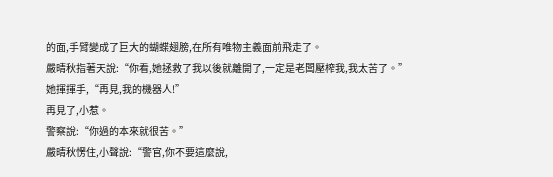的面,手臂變成了巨大的蝴蝶翅膀,在所有唯物主義面前飛走了。
嚴晴秋指著天說:“你看,她拯救了我以後就離開了,一定是老闆壓榨我,我太苦了。”
她揮揮手,“再見,我的機器人!”
再見了,小惹。
警察說:“你過的本來就很苦。”
嚴晴秋愣住,小聲說:“警官,你不要這麼說,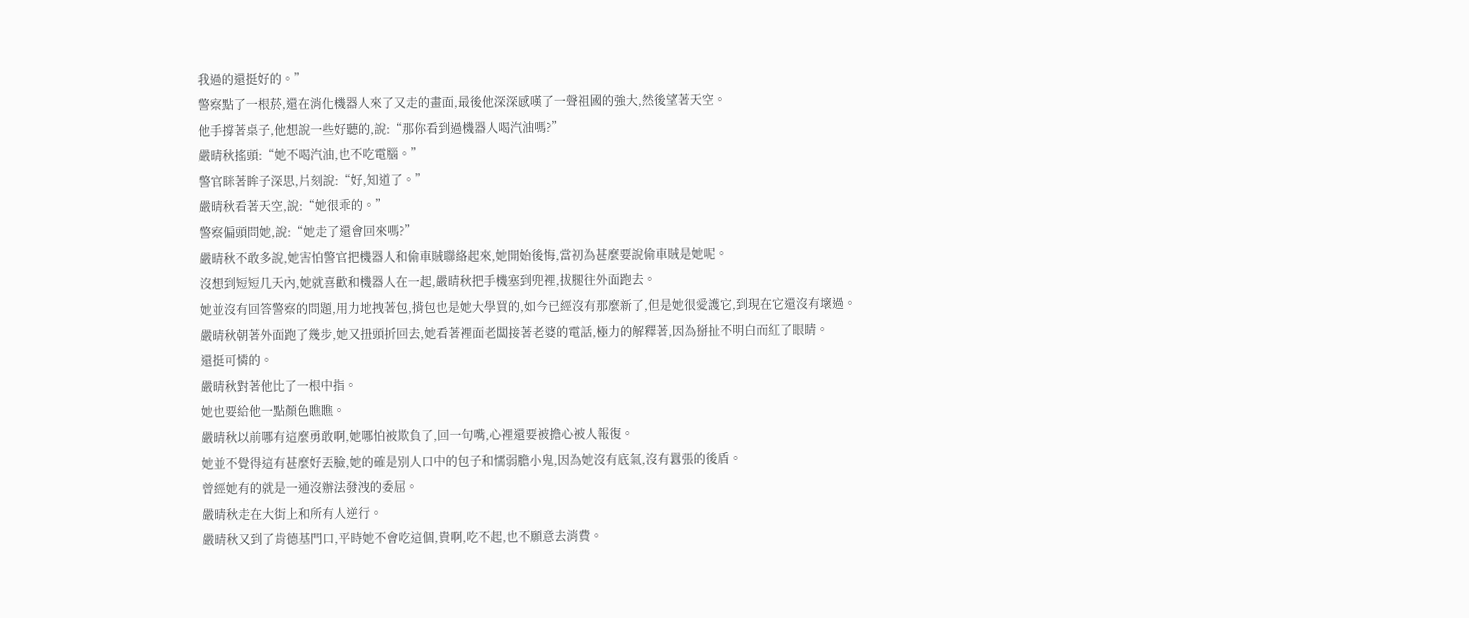我過的還挺好的。”
警察點了一根菸,還在消化機器人來了又走的畫面,最後他深深感嘆了一聲祖國的強大,然後望著天空。
他手撐著桌子,他想說一些好聽的,說:“那你看到過機器人喝汽油嗎?”
嚴晴秋搖頭:“她不喝汽油,也不吃電腦。”
警官眯著眸子深思,片刻說:“好,知道了。”
嚴晴秋看著天空,說:“她很乖的。”
警察偏頭問她,說:“她走了還會回來嗎?”
嚴晴秋不敢多說,她害怕警官把機器人和偷車賊聯絡起來,她開始後悔,當初為甚麼要說偷車賊是她呢。
沒想到短短几天內,她就喜歡和機器人在一起,嚴晴秋把手機塞到兜裡,拔腿往外面跑去。
她並沒有回答警察的問題,用力地拽著包,揹包也是她大學買的,如今已經沒有那麼新了,但是她很愛護它,到現在它還沒有壞過。
嚴晴秋朝著外面跑了幾步,她又扭頭折回去,她看著裡面老闆接著老婆的電話,極力的解釋著,因為掰扯不明白而紅了眼睛。
還挺可憐的。
嚴晴秋對著他比了一根中指。
她也要給他一點顏色瞧瞧。
嚴晴秋以前哪有這麼勇敢啊,她哪怕被欺負了,回一句嘴,心裡還要被擔心被人報復。
她並不覺得這有甚麼好丟臉,她的確是別人口中的包子和懦弱膽小鬼,因為她沒有底氣,沒有囂張的後盾。
曾經她有的就是一通沒辦法發洩的委屈。
嚴晴秋走在大街上和所有人逆行。
嚴晴秋又到了肯德基門口,平時她不會吃這個,貴啊,吃不起,也不願意去消費。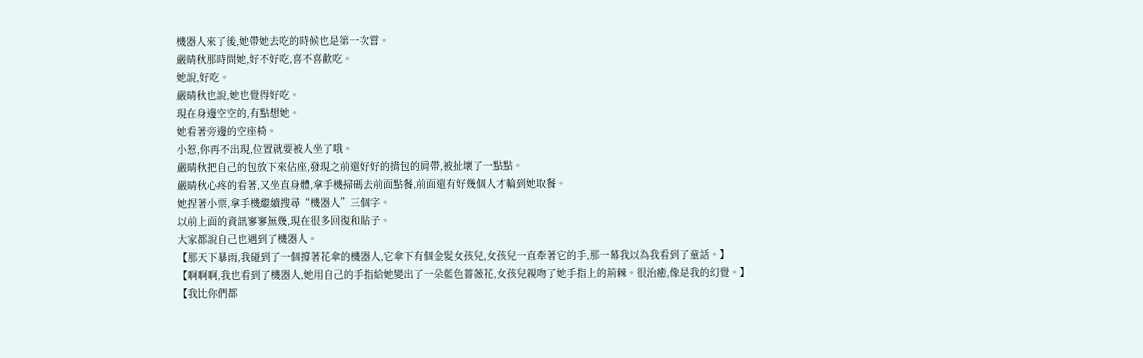機器人來了後,她帶她去吃的時候也是第一次嘗。
嚴晴秋那時問她,好不好吃,喜不喜歡吃。
她說,好吃。
嚴晴秋也說,她也覺得好吃。
現在身邊空空的,有點想她。
她看著旁邊的空座椅。
小惹,你再不出現,位置就要被人坐了哦。
嚴晴秋把自己的包放下來佔座,發現之前還好好的揹包的肩帶,被扯壞了一點點。
嚴晴秋心疼的看著,又坐直身體,拿手機掃碼去前面點餐,前面還有好幾個人才輪到她取餐。
她捏著小票,拿手機繼續搜尋“機器人”三個字。
以前上面的資訊寥寥無幾,現在很多回復和貼子。
大家都說自己也遇到了機器人。
【那天下暴雨,我碰到了一個撐著花傘的機器人,它傘下有個金髮女孩兒,女孩兒一直牽著它的手,那一幕我以為我看到了童話。】
【啊啊啊,我也看到了機器人,她用自己的手指給她變出了一朵藍色薔薇花,女孩兒親吻了她手指上的荊棘。很治癒,像是我的幻覺。】
【我比你們都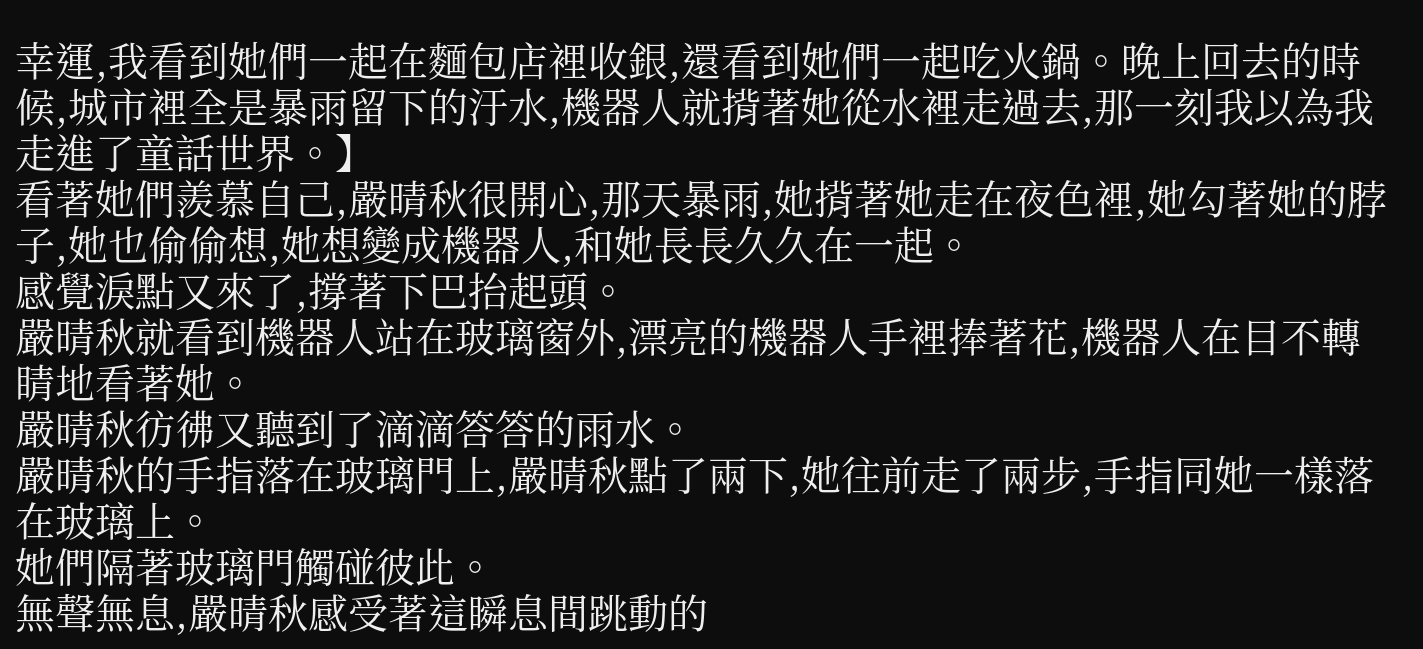幸運,我看到她們一起在麵包店裡收銀,還看到她們一起吃火鍋。晚上回去的時候,城市裡全是暴雨留下的汙水,機器人就揹著她從水裡走過去,那一刻我以為我走進了童話世界。】
看著她們羨慕自己,嚴晴秋很開心,那天暴雨,她揹著她走在夜色裡,她勾著她的脖子,她也偷偷想,她想變成機器人,和她長長久久在一起。
感覺淚點又來了,撐著下巴抬起頭。
嚴晴秋就看到機器人站在玻璃窗外,漂亮的機器人手裡捧著花,機器人在目不轉睛地看著她。
嚴晴秋彷彿又聽到了滴滴答答的雨水。
嚴晴秋的手指落在玻璃門上,嚴晴秋點了兩下,她往前走了兩步,手指同她一樣落在玻璃上。
她們隔著玻璃門觸碰彼此。
無聲無息,嚴晴秋感受著這瞬息間跳動的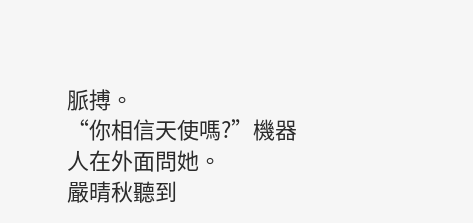脈搏。
“你相信天使嗎?”機器人在外面問她。
嚴晴秋聽到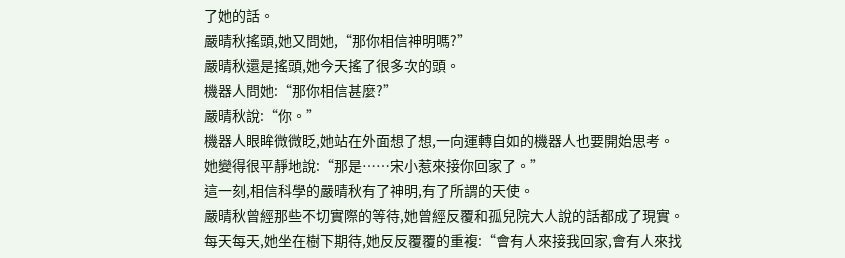了她的話。
嚴晴秋搖頭,她又問她,“那你相信神明嗎?”
嚴晴秋還是搖頭,她今天搖了很多次的頭。
機器人問她:“那你相信甚麼?”
嚴晴秋說:“你。”
機器人眼眸微微眨,她站在外面想了想,一向運轉自如的機器人也要開始思考。
她變得很平靜地說:“那是……宋小惹來接你回家了。”
這一刻,相信科學的嚴晴秋有了神明,有了所謂的天使。
嚴晴秋曾經那些不切實際的等待,她曾經反覆和孤兒院大人說的話都成了現實。
每天每天,她坐在樹下期待,她反反覆覆的重複:“會有人來接我回家,會有人來找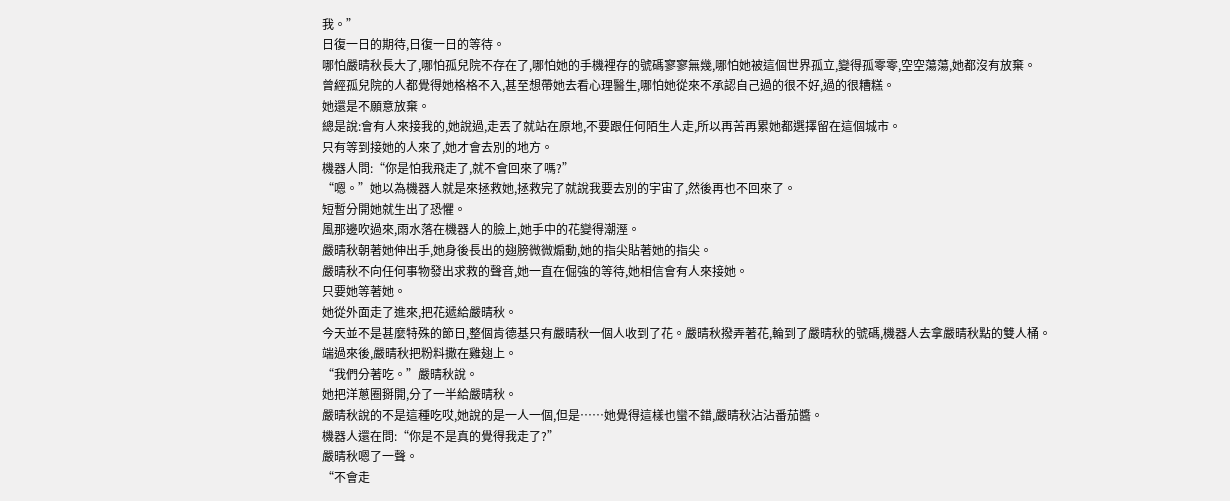我。”
日復一日的期待,日復一日的等待。
哪怕嚴晴秋長大了,哪怕孤兒院不存在了,哪怕她的手機裡存的號碼寥寥無幾,哪怕她被這個世界孤立,變得孤零零,空空蕩蕩,她都沒有放棄。
曾經孤兒院的人都覺得她格格不入,甚至想帶她去看心理醫生,哪怕她從來不承認自己過的很不好,過的很糟糕。
她還是不願意放棄。
總是說:會有人來接我的,她說過,走丟了就站在原地,不要跟任何陌生人走,所以再苦再累她都選擇留在這個城市。
只有等到接她的人來了,她才會去別的地方。
機器人問:“你是怕我飛走了,就不會回來了嗎?”
“嗯。”她以為機器人就是來拯救她,拯救完了就說我要去別的宇宙了,然後再也不回來了。
短暫分開她就生出了恐懼。
風那邊吹過來,雨水落在機器人的臉上,她手中的花變得潮溼。
嚴晴秋朝著她伸出手,她身後長出的翅膀微微煽動,她的指尖貼著她的指尖。
嚴晴秋不向任何事物發出求救的聲音,她一直在倔強的等待,她相信會有人來接她。
只要她等著她。
她從外面走了進來,把花遞給嚴晴秋。
今天並不是甚麼特殊的節日,整個肯德基只有嚴晴秋一個人收到了花。嚴晴秋撥弄著花,輪到了嚴晴秋的號碼,機器人去拿嚴晴秋點的雙人桶。
端過來後,嚴晴秋把粉料撒在雞翅上。
“我們分著吃。”嚴晴秋說。
她把洋蔥圈掰開,分了一半給嚴晴秋。
嚴晴秋說的不是這種吃哎,她說的是一人一個,但是……她覺得這樣也蠻不錯,嚴晴秋沾沾番茄醬。
機器人還在問:“你是不是真的覺得我走了?”
嚴晴秋嗯了一聲。
“不會走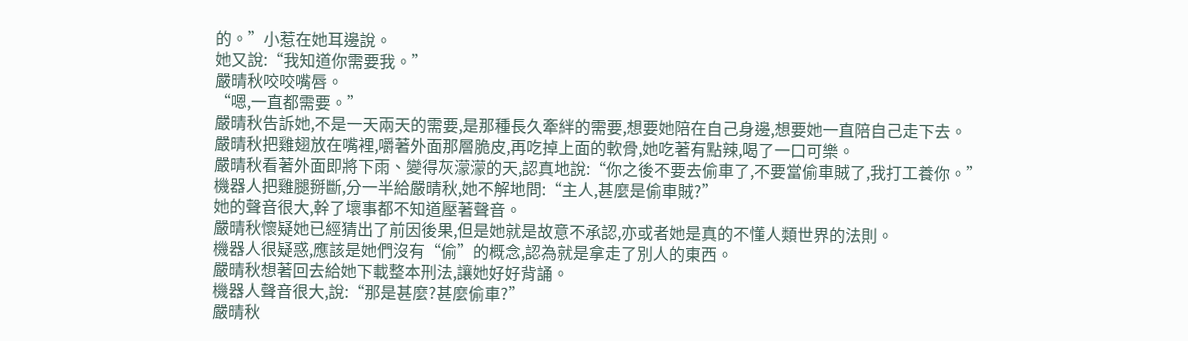的。”小惹在她耳邊說。
她又說:“我知道你需要我。”
嚴晴秋咬咬嘴唇。
“嗯,一直都需要。”
嚴晴秋告訴她,不是一天兩天的需要,是那種長久牽絆的需要,想要她陪在自己身邊,想要她一直陪自己走下去。
嚴晴秋把雞翅放在嘴裡,嚼著外面那層脆皮,再吃掉上面的軟骨,她吃著有點辣,喝了一口可樂。
嚴晴秋看著外面即將下雨、變得灰濛濛的天,認真地說:“你之後不要去偷車了,不要當偷車賊了,我打工養你。”
機器人把雞腿掰斷,分一半給嚴晴秋,她不解地問:“主人,甚麼是偷車賊?”
她的聲音很大,幹了壞事都不知道壓著聲音。
嚴晴秋懷疑她已經猜出了前因後果,但是她就是故意不承認,亦或者她是真的不懂人類世界的法則。
機器人很疑惑,應該是她們沒有“偷”的概念,認為就是拿走了別人的東西。
嚴晴秋想著回去給她下載整本刑法,讓她好好背誦。
機器人聲音很大,說:“那是甚麼?甚麼偷車?”
嚴晴秋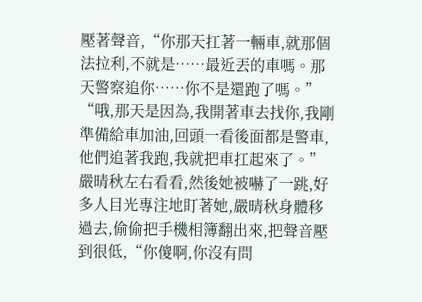壓著聲音,“你那天扛著一輛車,就那個法拉利,不就是……最近丟的車嗎。那天警察追你……你不是還跑了嗎。”
“哦,那天是因為,我開著車去找你,我剛準備給車加油,回頭一看後面都是警車,他們追著我跑,我就把車扛起來了。”
嚴晴秋左右看看,然後她被嚇了一跳,好多人目光專注地盯著她,嚴晴秋身體移過去,偷偷把手機相簿翻出來,把聲音壓到很低,“你傻啊,你沒有問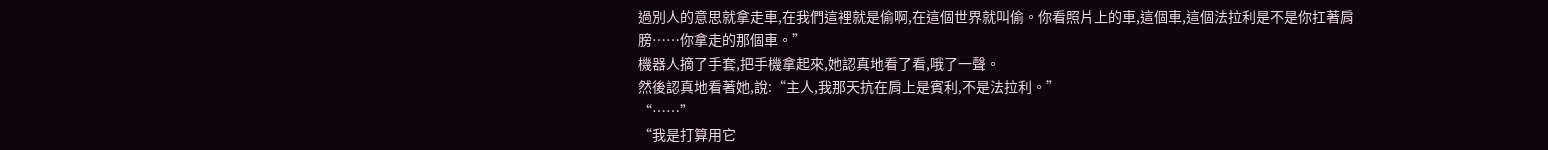過別人的意思就拿走車,在我們這裡就是偷啊,在這個世界就叫偷。你看照片上的車,這個車,這個法拉利是不是你扛著肩膀……你拿走的那個車。”
機器人摘了手套,把手機拿起來,她認真地看了看,哦了一聲。
然後認真地看著她,說:“主人,我那天抗在肩上是賓利,不是法拉利。”
“……”
“我是打算用它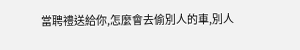當聘禮送給你,怎麼會去偷別人的車,別人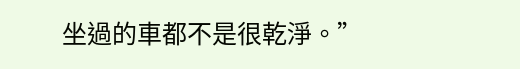坐過的車都不是很乾淨。”